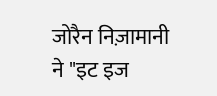जोरैन निज़ामानी ने "इट इज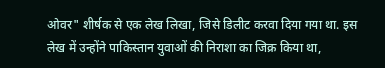ओवर" शीर्षक से एक लेख लिखा, जिसे डिलीट करवा दिया गया था. इस लेख में उन्होंने पाकिस्तान युवाओं की निराशा का जिक्र किया था,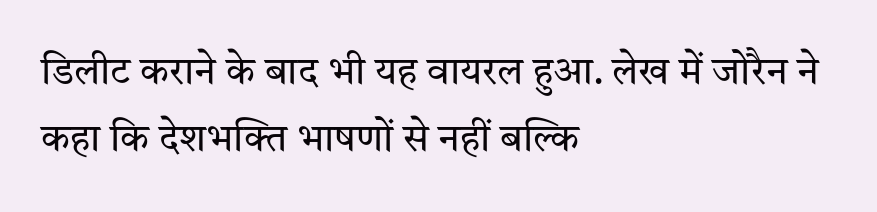डिलीट कराने के बाद भी यह वायरल हुआ. लेख में जोरैन ने कहा कि देशभक्ति भाषणों से नहीं बल्कि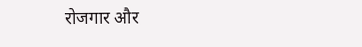रोजगार और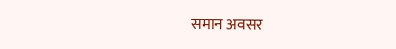समान अवसर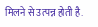मिलने से उत्पन्न होती है.